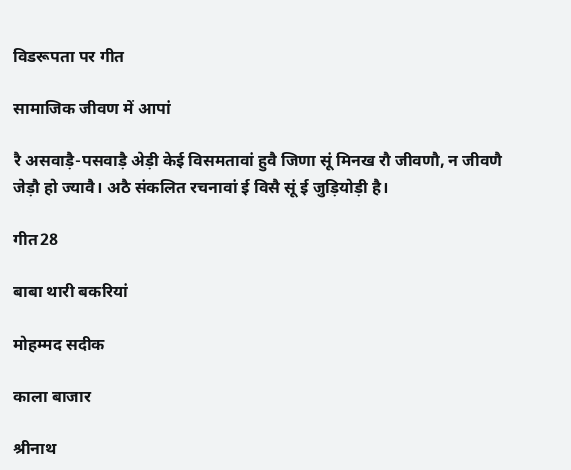विडरूपता पर गीत

सामाजिक जीवण में आपां

रै असवाड़ै-पसवाड़ै अेड़ी केई विसमतावां हुवै जिणा सूं मिनख रौ जीवणौ, न जीवणै जेड़ौ हो ज्यावै। अठै संकलित रचनावां ई विसै सूं ई जुड़ियोड़ी है।

गीत28

बाबा थारी बकरियां

मोहम्मद सदीक

काला बाजार

श्रीनाथ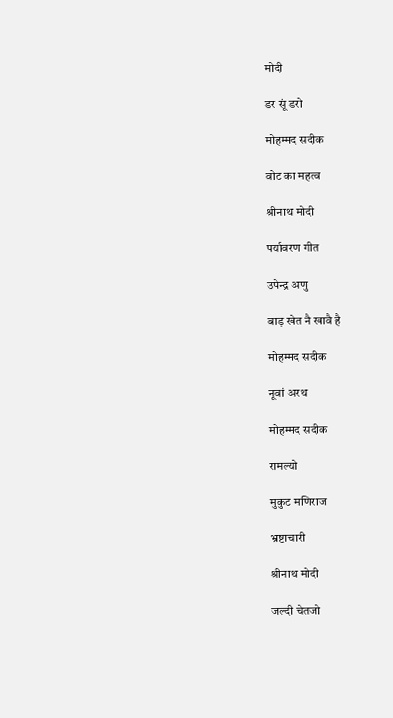मोदी

डर सूं डरो

मोहम्मद सदीक

वोट का महत्व

श्रीनाथ मोदी

पर्यावरण गीत

उपेन्द्र अणु

बाड़ खेत नै खावै है

मोहम्मद सदीक

नूवां अरथ

मोहम्मद सदीक

रामल्यो

मुकुट मणिराज

भ्रष्टाचारी

श्रीनाथ मोदी

जल्दी चेतजो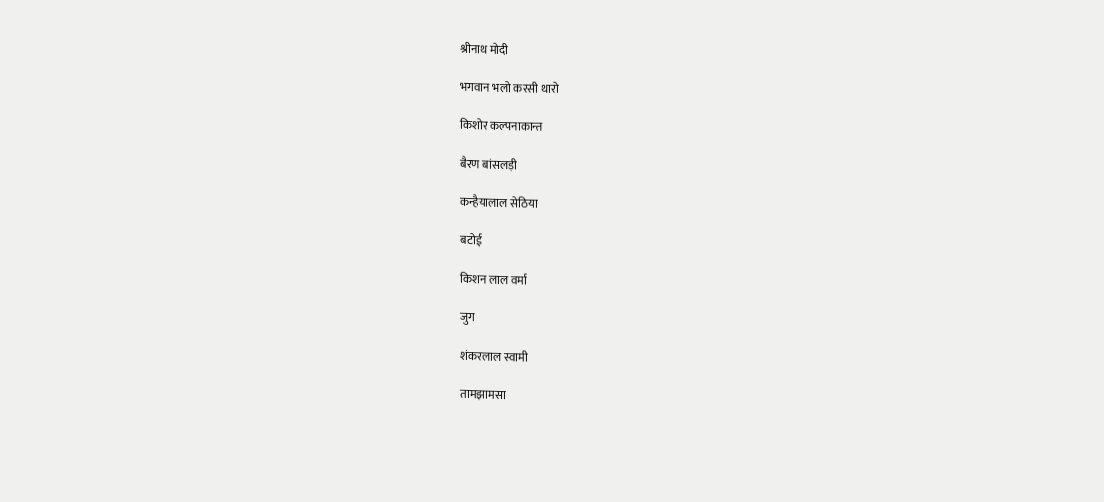श्रीनाथ मोदी

भगवान भलो करसी थारो

किशोर कल्पनाकान्त

बैरण बांसलड़ी

कन्हैयालाल सेठिया

बटोई

किशन लाल वर्मा

जुग

शंकरलाल स्वामी

तामझामसा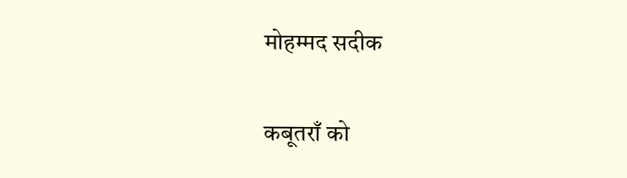मोहम्मद सदीक

कबूतराँ को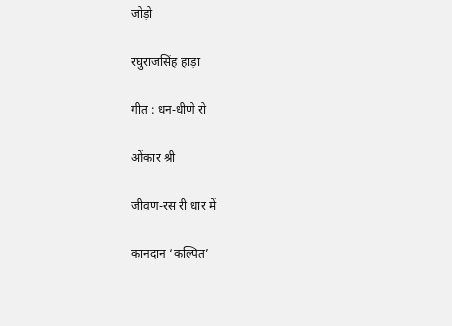जोड़ो

रघुराजसिंह हाड़ा

गीत : धन-धीणे रो

ओंकार श्री

जीवण-रस री धार में

कानदान ‘कल्पित’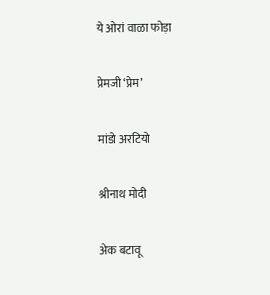ये ओरां वाळा फोड़ा

प्रेमजी ‘प्रेम’

मांडो अरटियो

श्रीनाथ मोदी

अेक बटावू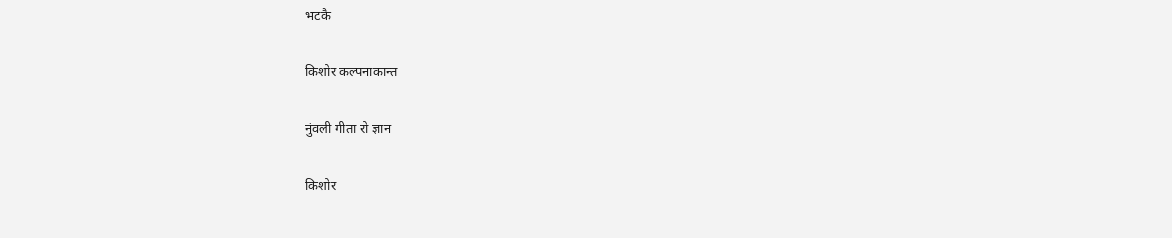भटकै

किशोर कल्पनाकान्त

नुंवली गीता रो ज्ञान

किशोर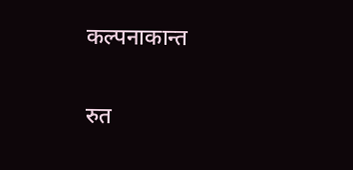कल्पनाकान्त

रुत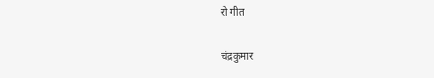रो गीत

चंद्रकुमार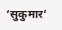‘सुकुमार’